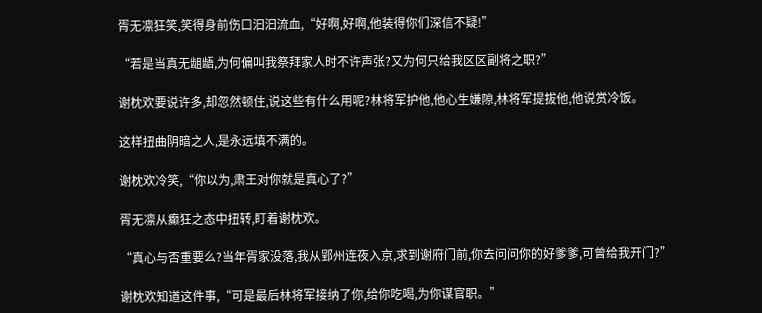胥无凛狂笑,笑得身前伤口汩汩流血,“好啊,好啊,他装得你们深信不疑!”

“若是当真无龃龉,为何偏叫我祭拜家人时不许声张?又为何只给我区区副将之职?”

谢枕欢要说许多,却忽然顿住,说这些有什么用呢?林将军护他,他心生嫌隙,林将军提拔他,他说赏冷饭。

这样扭曲阴暗之人,是永远填不满的。

谢枕欢冷笑,“你以为,肃王对你就是真心了?”

胥无凛从癫狂之态中扭转,盯着谢枕欢。

“真心与否重要么?当年胥家没落,我从郢州连夜入京,求到谢府门前,你去问问你的好爹爹,可曾给我开门?”

谢枕欢知道这件事,“可是最后林将军接纳了你,给你吃喝,为你谋官职。”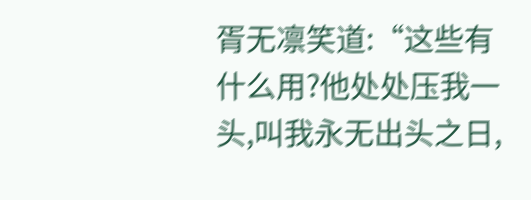胥无凛笑道:“这些有什么用?他处处压我一头,叫我永无出头之日,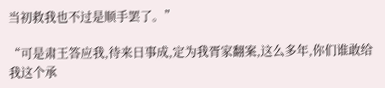当初救我也不过是顺手罢了。”

“可是肃王答应我,待来日事成,定为我胥家翻案,这么多年,你们谁敢给我这个承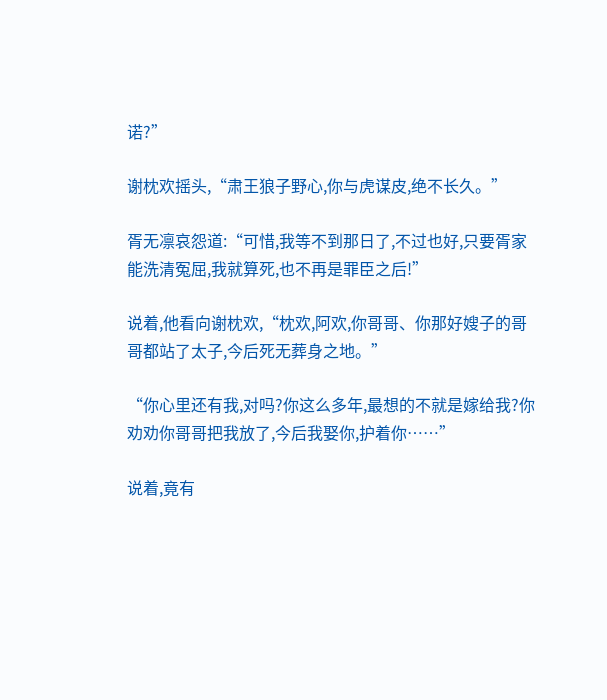诺?”

谢枕欢摇头,“肃王狼子野心,你与虎谋皮,绝不长久。”

胥无凛哀怨道:“可惜,我等不到那日了,不过也好,只要胥家能洗清冤屈,我就算死,也不再是罪臣之后!”

说着,他看向谢枕欢,“枕欢,阿欢,你哥哥、你那好嫂子的哥哥都站了太子,今后死无葬身之地。”

“你心里还有我,对吗?你这么多年,最想的不就是嫁给我?你劝劝你哥哥把我放了,今后我娶你,护着你……”

说着,竟有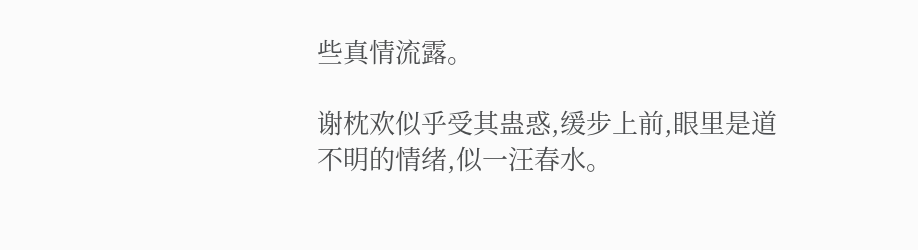些真情流露。

谢枕欢似乎受其蛊惑,缓步上前,眼里是道不明的情绪,似一汪春水。